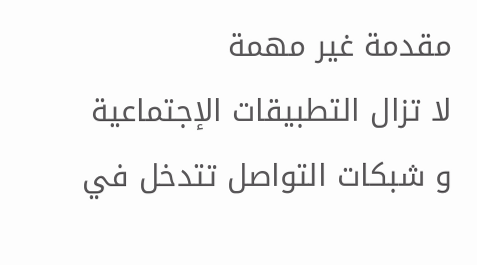مقدمة غير مهمة
لا تزال التطبيقات الإجتماعية و شبكات التواصل تتدخل في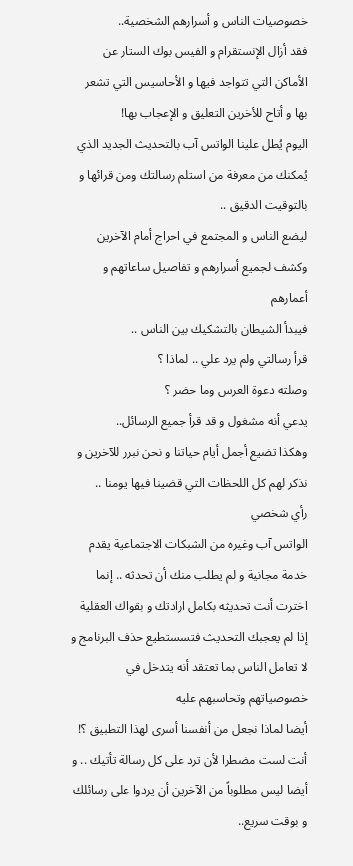خصوصيات الناس و أسرارهم الشخصية..
فقد أزال الإنستقرام و الفيس بوك الستار عن الأماكن التي تتواجد فيها و الأحاسيس التي تشعر بها و أتاح للأخرين التعليق و الإعجاب بها!
اليوم يُطل علينا الواتس آب بالتحديث الجديد الذي يُمكنك من معرفة من استلم رسالتك ومن قرائها و بالتوقيت الدقيق ..
ليضع الناس و المجتمع في احراج أمام الآخرين وكشف لجميع أسرارهم و تفاصيل ساعاتهم و أعمارهم
فيبدأ الشيطان بالتشكيك بين الناس ..
قرأ رسالتي ولم يرد علي .. لماذا ؟
وصلته دعوة العرس وما حضر ؟
يدعي أنه مشغول و قد قرأ جميع الرسائل..
وهكذا تضيع أجمل أيام حياتنا و نحن نبرر للآخرين و نذكر لهم كل اللحظات التي قضينا فيها يومنا ..
رأي شخصي
الواتس آب وغيره من الشبكات الاجتماعية يقدم خدمة مجانية و لم يطلب منك أن تحدثه .. إنما اخترت أنت تحديثه بكامل ارادتك و بقواك العقلية
إذا لم يعجبك التحديث فتسستطيع حذف البرنامج و لا تعامل الناس بما تعتقد أنه يتدخل في خصوصياتهم وتحاسبهم عليه
أيضا لماذا نجعل من أنفسنا أسرى لهذا التطبيق ؟!
أنت لست مضطرا لأن ترد على كل رسالة تأتيك .. و أيضا ليس مطلوباً من الآخرين أن يردوا على رسائلك و بوقت سريع..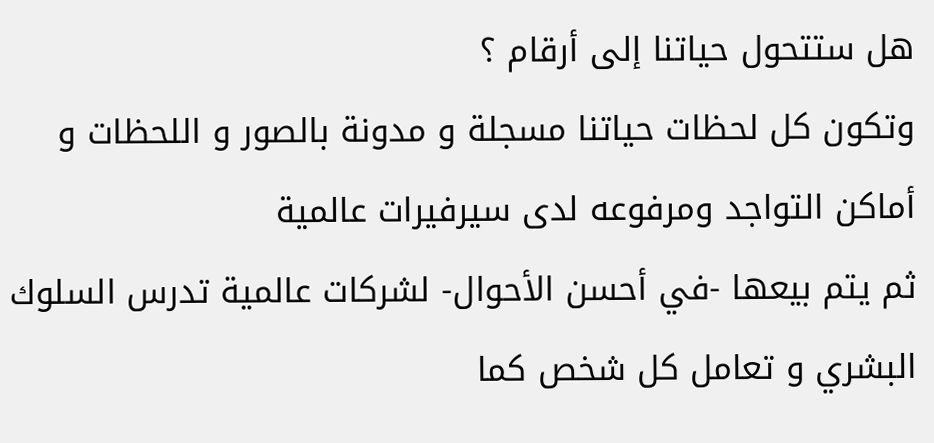هل ستتحول حياتنا إلى أرقام ؟
وتكون كل لحظات حياتنا مسجلة و مدونة بالصور و اللحظات و أماكن التواجد ومرفوعه لدى سيرفيرات عالمية
ثم يتم بيعها -في أحسن الأحوال- لشركات عالمية تدرس السلوك البشري و تعامل كل شخص كما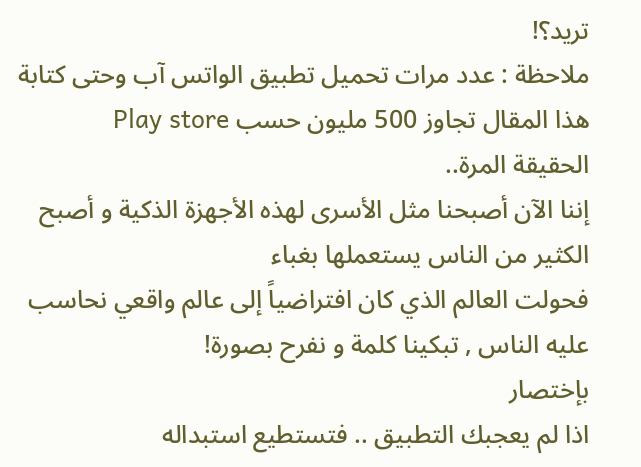تريد؟!
ملاحظة : عدد مرات تحميل تطبيق الواتس آب وحتى كتابة هذا المقال تجاوز 500 مليون حسب Play store
الحقيقة المرة..
إننا الآن أصبحنا مثل الأسرى لهذه الأجهزة الذكية و أصبح الكثير من الناس يستعملها بغباء
فحولت العالم الذي كان افتراضياً إلى عالم واقعي نحاسب عليه الناس , تبكينا كلمة و نفرح بصورة!
بإختصار
اذا لم يعجبك التطبيق .. فتستطيع استبداله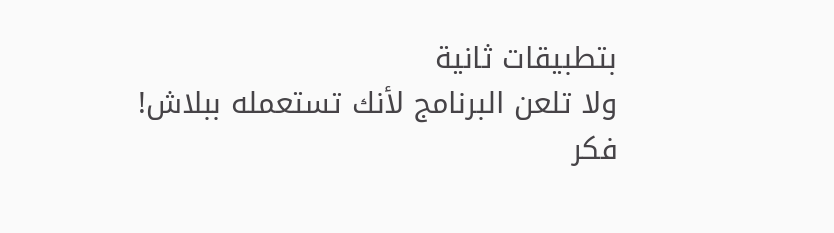بتطبيقات ثانية
ولا تلعن البرنامج لأنك تستعمله ببلاش!
فكر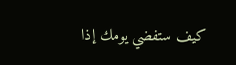كيف ستفضي يومك إذا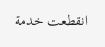انقطعت خدمة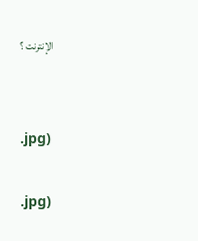الإنترنت ؟


.jpg)

.jpg)